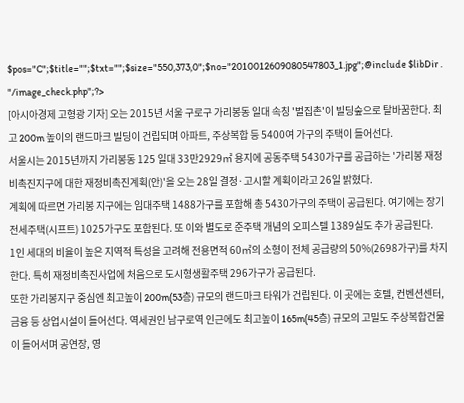$pos="C";$title="";$txt="";$size="550,373,0";$no="2010012609080547803_1.jpg";@include $libDir . "/image_check.php";?>
[아시아경제 고형광 기자] 오는 2015년 서울 구로구 가리봉동 일대 속칭 '벌집촌'이 빌딩숲으로 탈바꿈한다. 최고 200m 높이의 랜드마크 빌딩이 건립되며 아파트, 주상복합 등 5400여 가구의 주택이 들어선다.
서울시는 2015년까지 가리봉동 125 일대 33만2929㎡ 용지에 공동주택 5430가구를 공급하는 '가리봉 재정비촉진지구에 대한 재정비촉진계획(안)'을 오는 28일 결정·고시할 계획이라고 26일 밝혔다.
계획에 따르면 가리봉 지구에는 임대주택 1488가구를 포함해 총 5430가구의 주택이 공급된다. 여기에는 장기전세주택(시프트) 1025가구도 포함된다. 또 이와 별도로 준주택 개념의 오피스텔 1389실도 추가 공급된다.
1인 세대의 비율이 높은 지역적 특성을 고려해 전용면적 60㎡의 소형이 전체 공급량의 50%(2698가구)를 차지한다. 특히 재정비촉진사업에 처음으로 도시형생활주택 296가구가 공급된다.
또한 가리봉지구 중심엔 최고높이 200m(53층) 규모의 랜드마크 타워가 건립된다. 이 곳에는 호텔, 컨벤션센터, 금융 등 상업시설이 들어선다. 역세권인 남구로역 인근에도 최고높이 165m(45층) 규모의 고밀도 주상복합건물이 들어서며 공연장, 영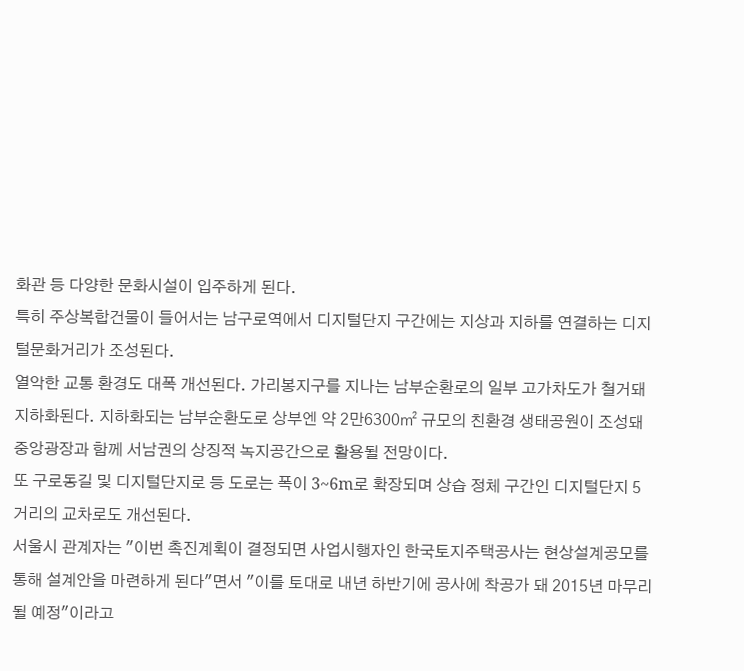화관 등 다양한 문화시설이 입주하게 된다.
특히 주상복합건물이 들어서는 남구로역에서 디지털단지 구간에는 지상과 지하를 연결하는 디지털문화거리가 조성된다.
열악한 교통 환경도 대폭 개선된다. 가리봉지구를 지나는 남부순환로의 일부 고가차도가 철거돼 지하화된다. 지하화되는 남부순환도로 상부엔 약 2만6300㎡ 규모의 친환경 생태공원이 조성돼 중앙광장과 함께 서남권의 상징적 녹지공간으로 활용될 전망이다.
또 구로동길 및 디지털단지로 등 도로는 폭이 3~6m로 확장되며 상습 정체 구간인 디지털단지 5거리의 교차로도 개선된다.
서울시 관계자는 "이번 촉진계획이 결정되면 사업시행자인 한국토지주택공사는 현상설계공모를 통해 설계안을 마련하게 된다"면서 "이를 토대로 내년 하반기에 공사에 착공가 돼 2015년 마무리 될 예정"이라고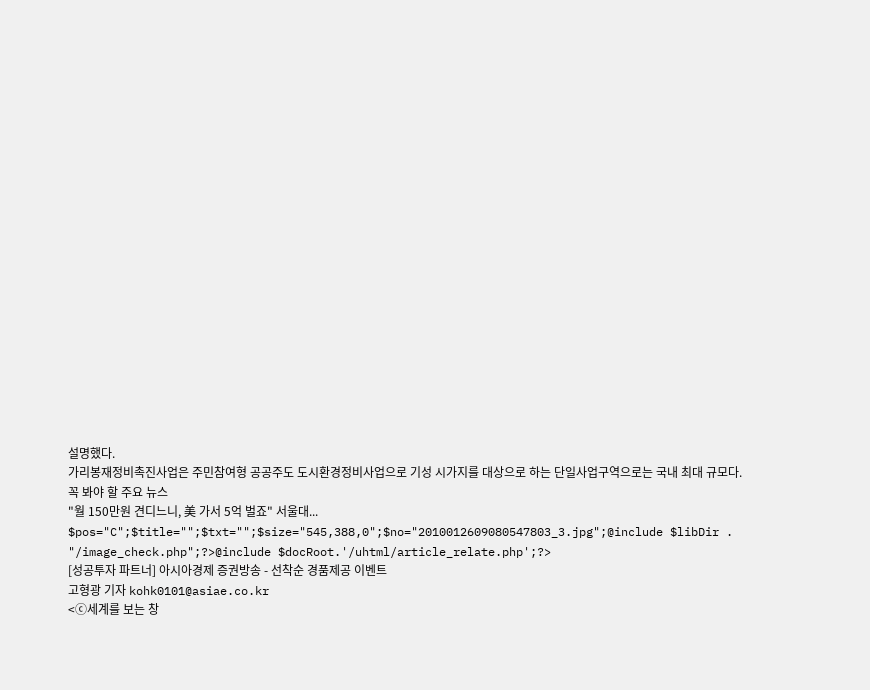설명했다.
가리봉재정비촉진사업은 주민참여형 공공주도 도시환경정비사업으로 기성 시가지를 대상으로 하는 단일사업구역으로는 국내 최대 규모다.
꼭 봐야 할 주요 뉴스
"월 150만원 견디느니, 美 가서 5억 벌죠" 서울대...
$pos="C";$title="";$txt="";$size="545,388,0";$no="2010012609080547803_3.jpg";@include $libDir . "/image_check.php";?>@include $docRoot.'/uhtml/article_relate.php';?>
[성공투자 파트너] 아시아경제 증권방송 - 선착순 경품제공 이벤트
고형광 기자 kohk0101@asiae.co.kr
<ⓒ세계를 보는 창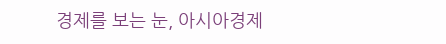경제를 보는 눈, 아시아경제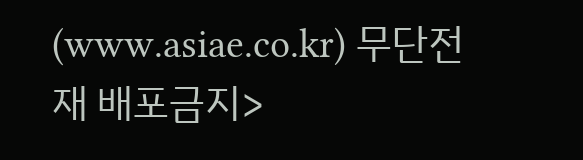(www.asiae.co.kr) 무단전재 배포금지>